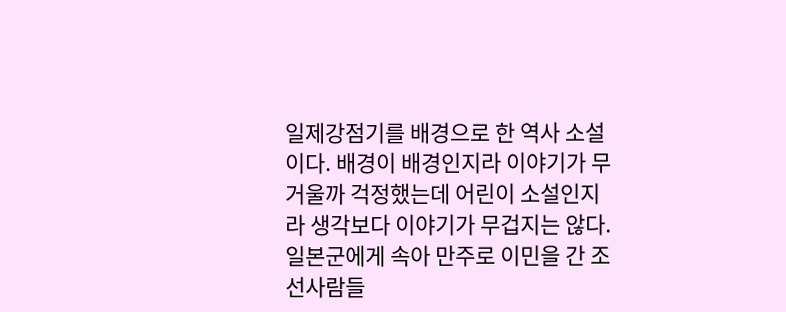일제강점기를 배경으로 한 역사 소설이다. 배경이 배경인지라 이야기가 무거울까 걱정했는데 어린이 소설인지라 생각보다 이야기가 무겁지는 않다.일본군에게 속아 만주로 이민을 간 조선사람들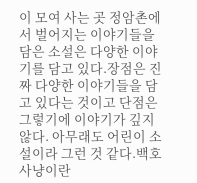이 모여 사는 곳 정암촌에서 벌어지는 이야기들을 담은 소설은 다양한 이야기를 담고 있다.장점은 진짜 다양한 이야기들을 담고 있다는 것이고 단점은 그렇기에 이야기가 깊지 않다. 아무래도 어린이 소설이라 그런 것 같다.백호 사냥이란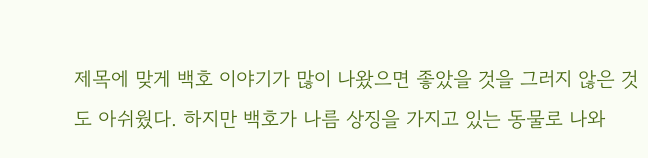제목에 맞게 백호 이야기가 많이 나왔으면 좋았을 것을 그러지 않은 것도 아쉬웠다. 하지만 백호가 나름 상징을 가지고 있는 동물로 나와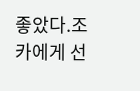좋았다.조카에게 선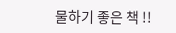물하기 좋은 책 !!